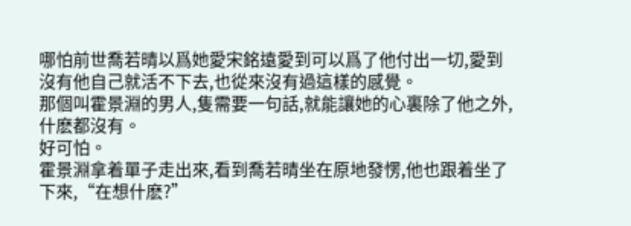哪怕前世喬若晴以爲她愛宋銘遠愛到可以爲了他付出一切,愛到沒有他自己就活不下去,也從來沒有過這樣的感覺。
那個叫霍景淵的男人,隻需要一句話,就能讓她的心裏除了他之外,什麽都沒有。
好可怕。
霍景淵拿着單子走出來,看到喬若晴坐在原地發愣,他也跟着坐了下來,“在想什麽?”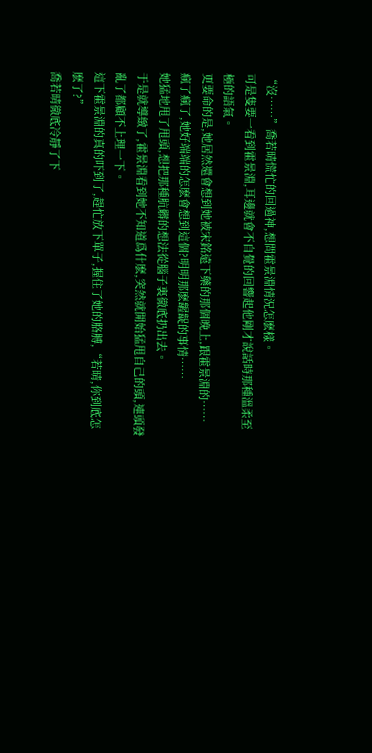“沒……”喬若晴慌忙的回過神,想問霍景淵情況怎麽樣。
可是隻要一看到霍景淵,耳邊就會不自覺的回響起他剛才說話時那種溫柔至極的語氣。
更要命的是,她居然還會想到她被宋銘遠下藥的那個晚上,跟霍景淵的……
瘋了瘋了,她好端端的怎麽會想到這個?明明那麽龌龊的事情……
她猛地甩了甩頭,想把那種肮髒的想法從腦子裏徹底扔出去。
于是就導緻了,霍景淵看到她不知道爲什麽,突然就開始猛甩自己的頭,連頭發亂了都顧不上理一下。
這下霍景淵的真的吓到了,趕忙放下單子,握住了她的胳膊,“若晴,你到底怎麽了?”
喬若晴徹底冷靜了下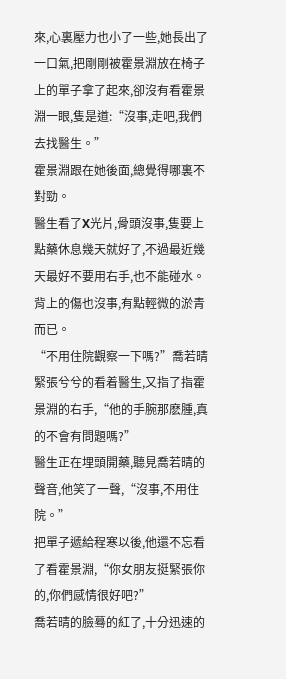來,心裏壓力也小了一些,她長出了一口氣,把剛剛被霍景淵放在椅子上的單子拿了起來,卻沒有看霍景淵一眼,隻是道:“沒事,走吧,我們去找醫生。”
霍景淵跟在她後面,總覺得哪裏不對勁。
醫生看了X光片,骨頭沒事,隻要上點藥休息幾天就好了,不過最近幾天最好不要用右手,也不能碰水。
背上的傷也沒事,有點輕微的淤青而已。
“不用住院觀察一下嗎?”喬若晴緊張兮兮的看着醫生,又指了指霍景淵的右手,“他的手腕那麽腫,真的不會有問題嗎?”
醫生正在埋頭開藥,聽見喬若晴的聲音,他笑了一聲,“沒事,不用住院。”
把單子遞給程寒以後,他還不忘看了看霍景淵,“你女朋友挺緊張你的,你們感情很好吧?”
喬若晴的臉蓦的紅了,十分迅速的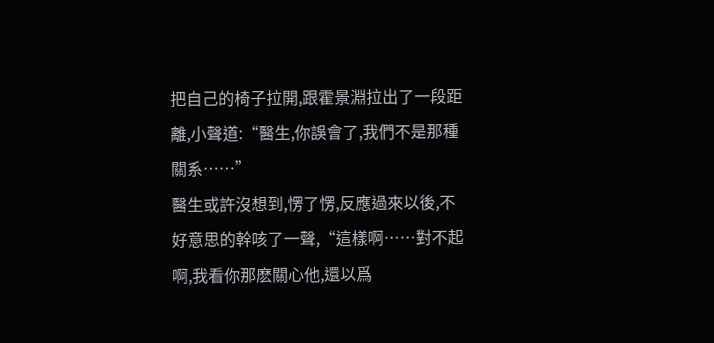把自己的椅子拉開,跟霍景淵拉出了一段距離,小聲道:“醫生,你誤會了,我們不是那種關系……”
醫生或許沒想到,愣了愣,反應過來以後,不好意思的幹咳了一聲,“這樣啊……對不起啊,我看你那麽關心他,還以爲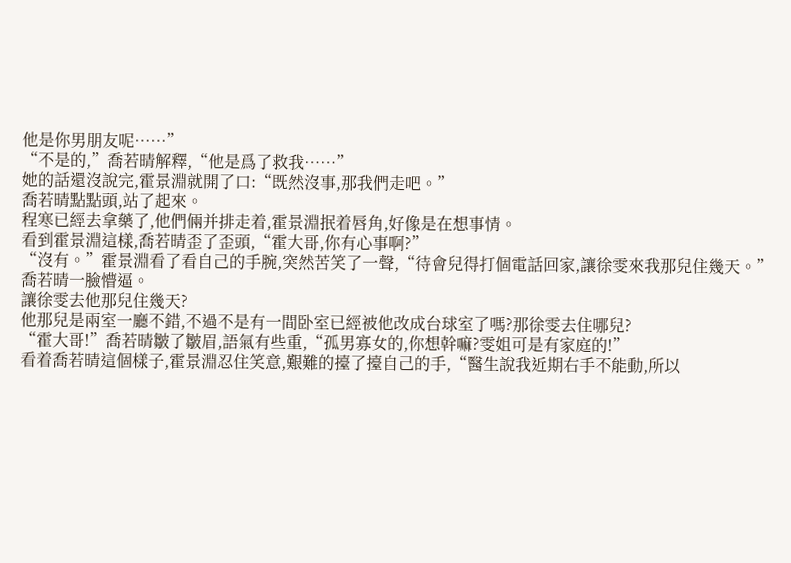他是你男朋友呢……”
“不是的,”喬若晴解釋,“他是爲了救我……”
她的話還沒說完,霍景淵就開了口:“既然沒事,那我們走吧。”
喬若晴點點頭,站了起來。
程寒已經去拿藥了,他們倆并排走着,霍景淵抿着唇角,好像是在想事情。
看到霍景淵這樣,喬若晴歪了歪頭,“霍大哥,你有心事啊?”
“沒有。”霍景淵看了看自己的手腕,突然苦笑了一聲,“待會兒得打個電話回家,讓徐雯來我那兒住幾天。”
喬若晴一臉懵逼。
讓徐雯去他那兒住幾天?
他那兒是兩室一廳不錯,不過不是有一間卧室已經被他改成台球室了嗎?那徐雯去住哪兒?
“霍大哥!”喬若晴皺了皺眉,語氣有些重,“孤男寡女的,你想幹嘛?雯姐可是有家庭的!”
看着喬若晴這個樣子,霍景淵忍住笑意,艱難的擡了擡自己的手,“醫生說我近期右手不能動,所以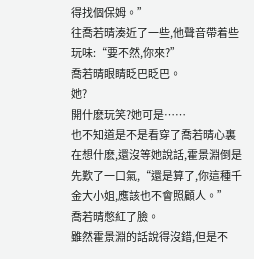得找個保姆。”
往喬若晴湊近了一些,他聲音帶着些玩味:“要不然,你來?”
喬若晴眼睛眨巴眨巴。
她?
開什麽玩笑?她可是……
也不知道是不是看穿了喬若晴心裏在想什麽,還沒等她說話,霍景淵倒是先歎了一口氣,“還是算了,你這種千金大小姐,應該也不會照顧人。”
喬若晴憋紅了臉。
雖然霍景淵的話說得沒錯,但是不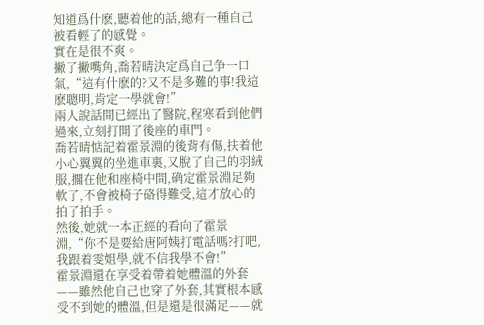知道爲什麽,聽着他的話,總有一種自己被看輕了的感覺。
實在是很不爽。
撇了撇嘴角,喬若晴決定爲自己争一口氣,“這有什麽的?又不是多難的事!我這麽聰明,肯定一學就會!”
兩人說話間已經出了醫院,程寒看到他們過來,立刻打開了後座的車門。
喬若晴惦記着霍景淵的後背有傷,扶着他小心翼翼的坐進車裏,又脫了自己的羽絨服,擱在他和座椅中間,确定霍景淵足夠軟了,不會被椅子硌得難受,這才放心的拍了拍手。
然後,她就一本正經的看向了霍景淵,“你不是要給唐阿姨打電話嗎?打吧,我跟着雯姐學,就不信我學不會!”
霍景淵還在享受着帶着她體溫的外套——雖然他自己也穿了外套,其實根本感受不到她的體溫,但是還是很滿足——就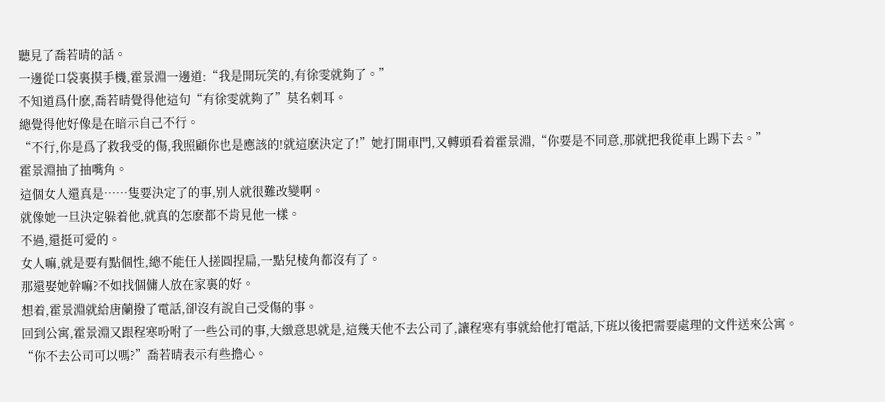聽見了喬若晴的話。
一邊從口袋裏摸手機,霍景淵一邊道:“我是開玩笑的,有徐雯就夠了。”
不知道爲什麽,喬若晴覺得他這句“有徐雯就夠了”莫名刺耳。
總覺得他好像是在暗示自己不行。
“不行,你是爲了救我受的傷,我照顧你也是應該的!就這麽決定了!”她打開車門,又轉頭看着霍景淵,“你要是不同意,那就把我從車上踢下去。”
霍景淵抽了抽嘴角。
這個女人還真是……隻要決定了的事,别人就很難改變啊。
就像她一旦決定躲着他,就真的怎麽都不肯見他一樣。
不過,還挺可愛的。
女人嘛,就是要有點個性,總不能任人搓圓捏扁,一點兒棱角都沒有了。
那還娶她幹嘛?不如找個傭人放在家裏的好。
想着,霍景淵就給唐蘭撥了電話,卻沒有說自己受傷的事。
回到公寓,霍景淵又跟程寒吩咐了一些公司的事,大緻意思就是,這幾天他不去公司了,讓程寒有事就給他打電話,下班以後把需要處理的文件送來公寓。
“你不去公司可以嗎?”喬若晴表示有些擔心。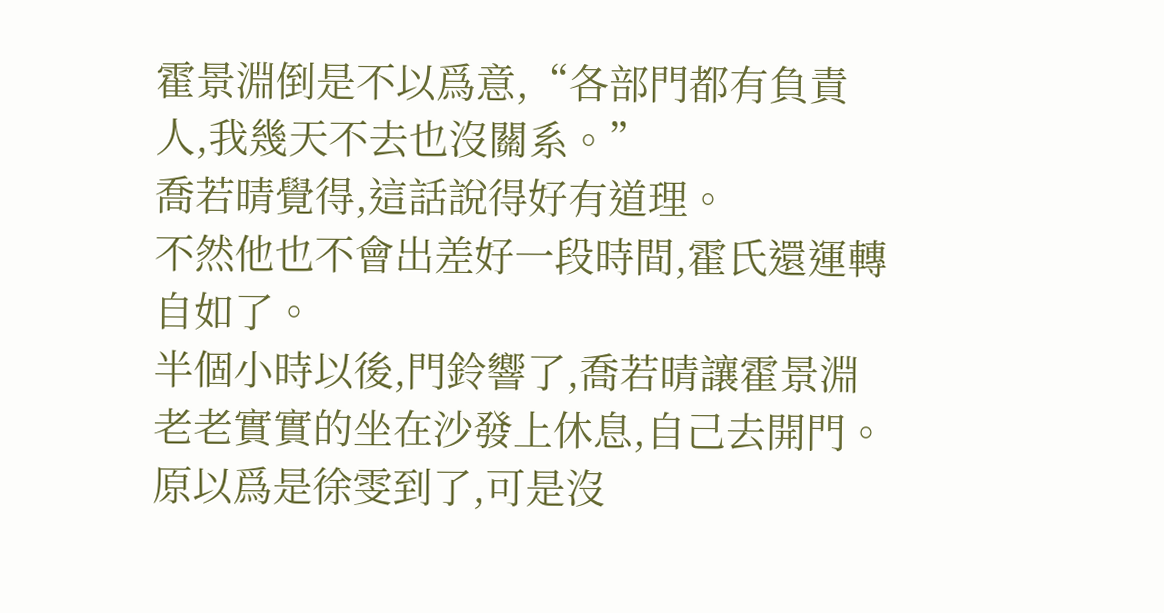霍景淵倒是不以爲意,“各部門都有負責人,我幾天不去也沒關系。”
喬若晴覺得,這話說得好有道理。
不然他也不會出差好一段時間,霍氏還運轉自如了。
半個小時以後,門鈴響了,喬若晴讓霍景淵老老實實的坐在沙發上休息,自己去開門。
原以爲是徐雯到了,可是沒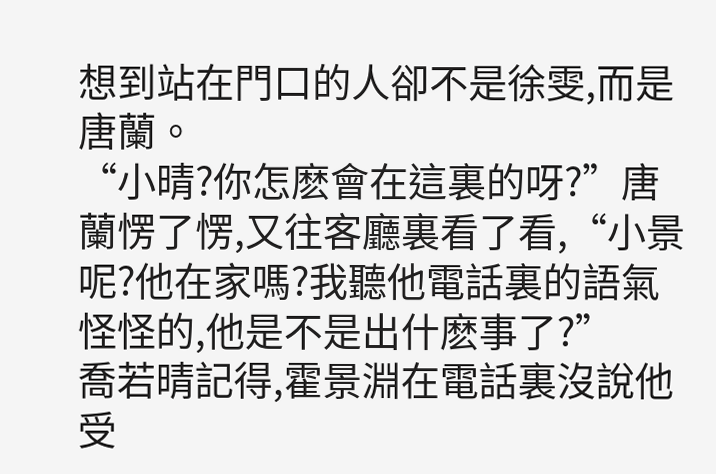想到站在門口的人卻不是徐雯,而是唐蘭。
“小晴?你怎麽會在這裏的呀?”唐蘭愣了愣,又往客廳裏看了看,“小景呢?他在家嗎?我聽他電話裏的語氣怪怪的,他是不是出什麽事了?”
喬若晴記得,霍景淵在電話裏沒說他受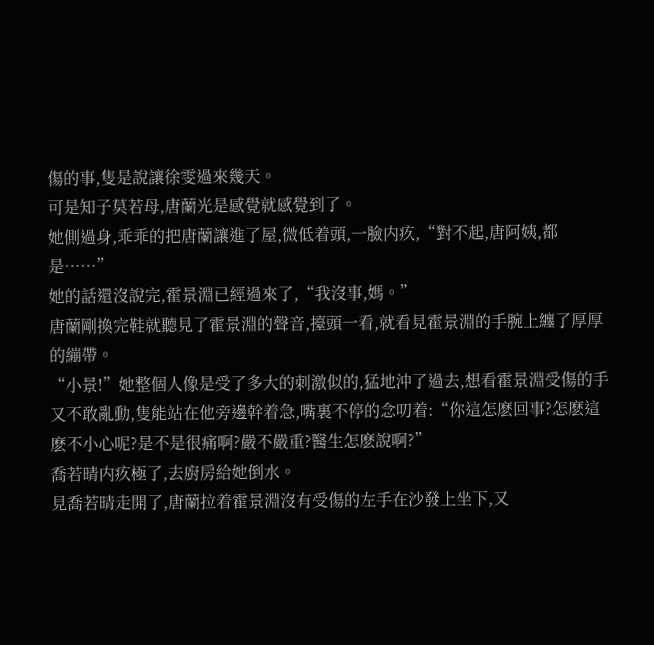傷的事,隻是說讓徐雯過來幾天。
可是知子莫若母,唐蘭光是感覺就感覺到了。
她側過身,乖乖的把唐蘭讓進了屋,微低着頭,一臉内疚,“對不起,唐阿姨,都是……”
她的話還沒說完,霍景淵已經過來了,“我沒事,媽。”
唐蘭剛換完鞋就聽見了霍景淵的聲音,擡頭一看,就看見霍景淵的手腕上纏了厚厚的繃帶。
“小景!”她整個人像是受了多大的刺激似的,猛地沖了過去,想看霍景淵受傷的手又不敢亂動,隻能站在他旁邊幹着急,嘴裏不停的念叨着:“你這怎麽回事?怎麽這麽不小心呢?是不是很痛啊?嚴不嚴重?醫生怎麽說啊?”
喬若晴内疚極了,去廚房給她倒水。
見喬若晴走開了,唐蘭拉着霍景淵沒有受傷的左手在沙發上坐下,又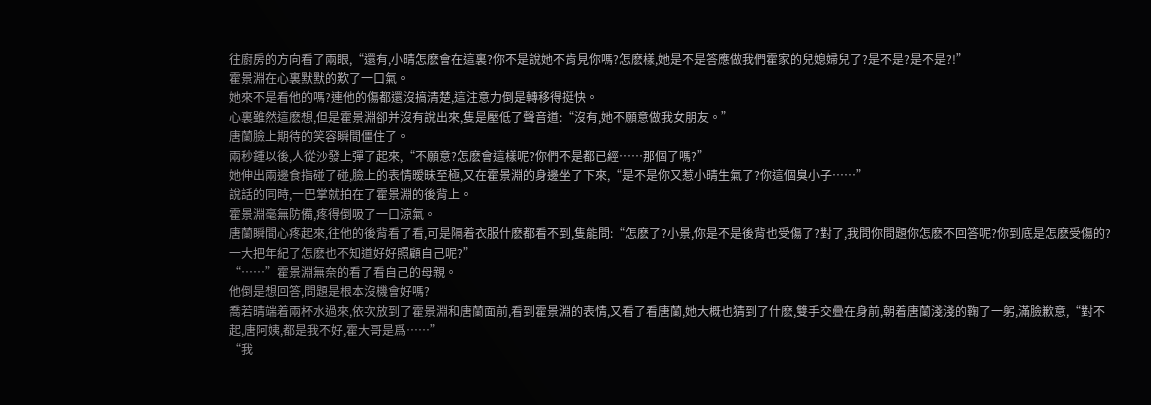往廚房的方向看了兩眼,“還有,小晴怎麽會在這裏?你不是說她不肯見你嗎?怎麽樣,她是不是答應做我們霍家的兒媳婦兒了?是不是?是不是?!”
霍景淵在心裏默默的歎了一口氣。
她來不是看他的嗎?連他的傷都還沒搞清楚,這注意力倒是轉移得挺快。
心裏雖然這麽想,但是霍景淵卻并沒有說出來,隻是壓低了聲音道:“沒有,她不願意做我女朋友。”
唐蘭臉上期待的笑容瞬間僵住了。
兩秒鍾以後,人從沙發上彈了起來,“不願意?怎麽會這樣呢?你們不是都已經……那個了嗎?”
她伸出兩邊食指碰了碰,臉上的表情暧昧至極,又在霍景淵的身邊坐了下來,“是不是你又惹小晴生氣了?你這個臭小子……”
說話的同時,一巴掌就拍在了霍景淵的後背上。
霍景淵毫無防備,疼得倒吸了一口涼氣。
唐蘭瞬間心疼起來,往他的後背看了看,可是隔着衣服什麽都看不到,隻能問:“怎麽了?小景,你是不是後背也受傷了?對了,我問你問題你怎麽不回答呢?你到底是怎麽受傷的?一大把年紀了怎麽也不知道好好照顧自己呢?”
“……”霍景淵無奈的看了看自己的母親。
他倒是想回答,問題是根本沒機會好嗎?
喬若晴端着兩杯水過來,依次放到了霍景淵和唐蘭面前,看到霍景淵的表情,又看了看唐蘭,她大概也猜到了什麽,雙手交疊在身前,朝着唐蘭淺淺的鞠了一躬,滿臉歉意,“對不起,唐阿姨,都是我不好,霍大哥是爲……”
“我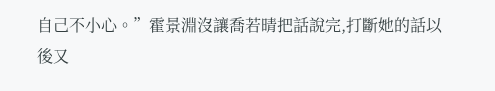自己不小心。”霍景淵沒讓喬若晴把話說完,打斷她的話以後又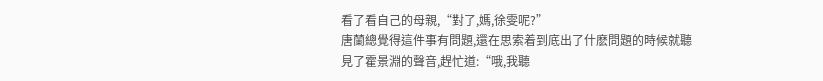看了看自己的母親,“對了,媽,徐雯呢?”
唐蘭總覺得這件事有問題,還在思索着到底出了什麽問題的時候就聽見了霍景淵的聲音,趕忙道:“哦,我聽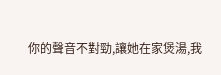你的聲音不對勁,讓她在家煲湯,我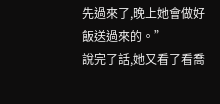先過來了,晚上她會做好飯送過來的。”
說完了話,她又看了看喬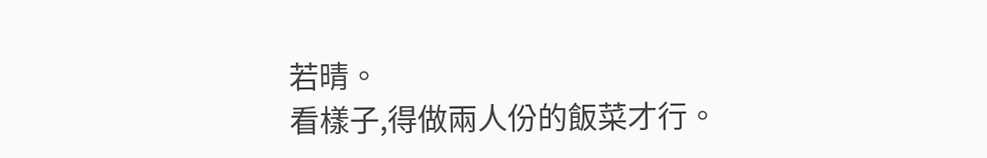若晴。
看樣子,得做兩人份的飯菜才行。